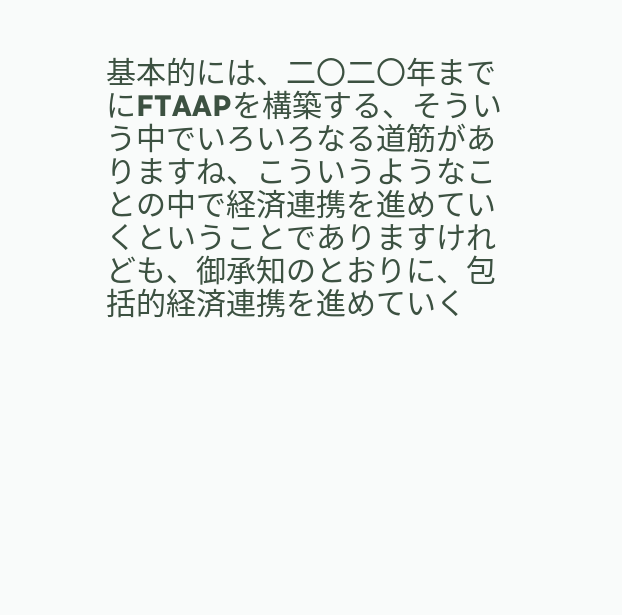基本的には、二〇二〇年までにFTAAPを構築する、そういう中でいろいろなる道筋がありますね、こういうようなことの中で経済連携を進めていくということでありますけれども、御承知のとおりに、包括的経済連携を進めていく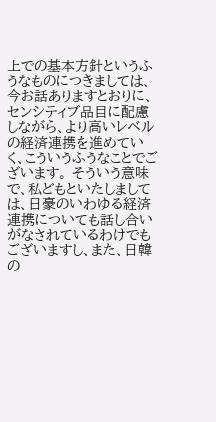上での基本方針というふうなものにつきましては、今お話ありますとおりに、センシティブ品目に配慮しながら、より高いレベルの経済連携を進めていく、こういうふうなことでございます。 そういう意味で、私どもといたしましては、日豪のいわゆる経済連携についても話し合いがなされているわけでもございますし、また、日韓の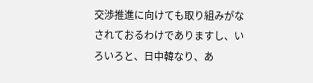交渉推進に向けても取り組みがなされておるわけでありますし、いろいろと、日中韓なり、あ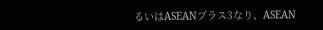るいはASEANプラス3なり、ASEAN